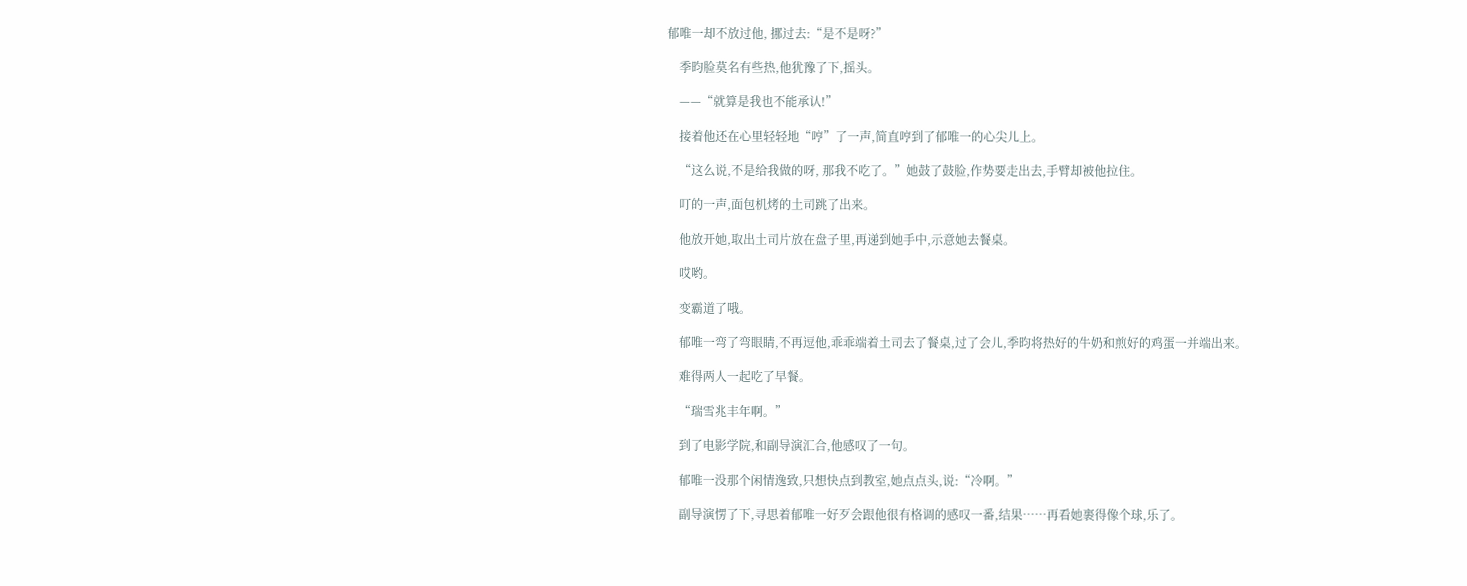郁唯一却不放过他, 挪过去:“是不是呀?”

    季昀脸莫名有些热,他犹豫了下,摇头。

    ——“就算是我也不能承认!”

    接着他还在心里轻轻地“哼”了一声,简直哼到了郁唯一的心尖儿上。

    “这么说,不是给我做的呀, 那我不吃了。”她鼓了鼓脸,作势要走出去,手臂却被他拉住。

    叮的一声,面包机烤的土司跳了出来。

    他放开她,取出土司片放在盘子里,再递到她手中,示意她去餐桌。

    哎哟。

    变霸道了哦。

    郁唯一弯了弯眼睛,不再逗他,乖乖端着土司去了餐桌,过了会儿,季昀将热好的牛奶和煎好的鸡蛋一并端出来。

    难得两人一起吃了早餐。

    “瑞雪兆丰年啊。”

    到了电影学院,和副导演汇合,他感叹了一句。

    郁唯一没那个闲情逸致,只想快点到教室,她点点头,说:“冷啊。”

    副导演愣了下,寻思着郁唯一好歹会跟他很有格调的感叹一番,结果……再看她裹得像个球,乐了。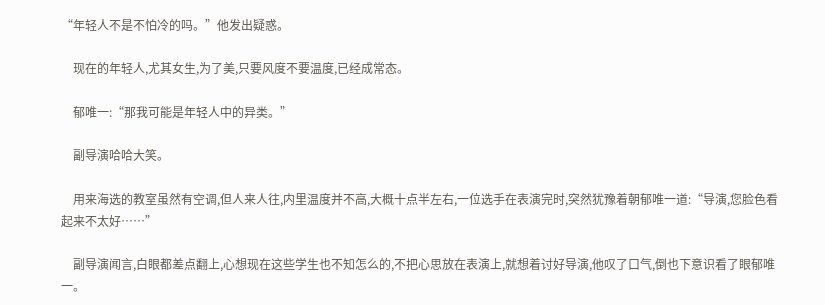“年轻人不是不怕冷的吗。”他发出疑惑。

    现在的年轻人,尤其女生,为了美,只要风度不要温度,已经成常态。

    郁唯一:“那我可能是年轻人中的异类。”

    副导演哈哈大笑。

    用来海选的教室虽然有空调,但人来人往,内里温度并不高,大概十点半左右,一位选手在表演完时,突然犹豫着朝郁唯一道:“导演,您脸色看起来不太好……”

    副导演闻言,白眼都差点翻上,心想现在这些学生也不知怎么的,不把心思放在表演上,就想着讨好导演,他叹了口气,倒也下意识看了眼郁唯一。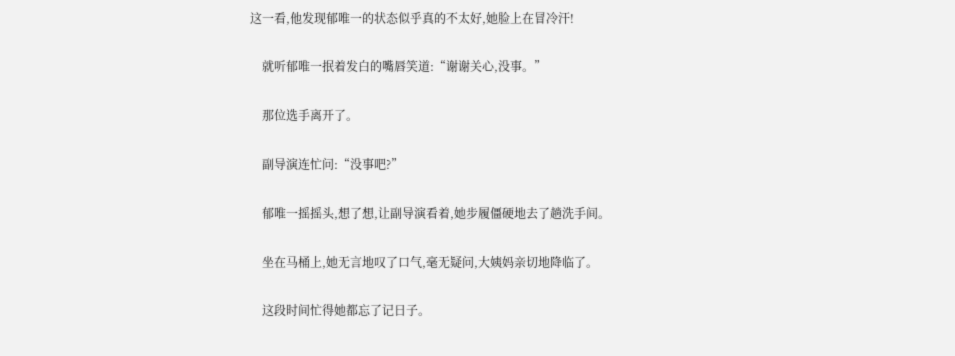这一看,他发现郁唯一的状态似乎真的不太好,她脸上在冒冷汗!

    就听郁唯一抿着发白的嘴唇笑道:“谢谢关心,没事。”

    那位选手离开了。

    副导演连忙问:“没事吧?”

    郁唯一摇摇头,想了想,让副导演看着,她步履僵硬地去了趟洗手间。

    坐在马桶上,她无言地叹了口气,毫无疑问,大姨妈亲切地降临了。

    这段时间忙得她都忘了记日子。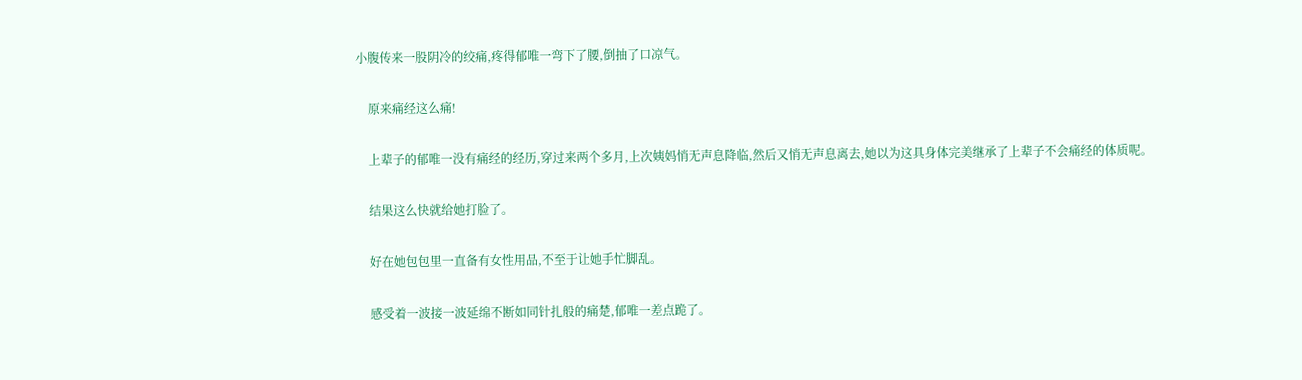小腹传来一股阴冷的绞痛,疼得郁唯一弯下了腰,倒抽了口凉气。

    原来痛经这么痛!

    上辈子的郁唯一没有痛经的经历,穿过来两个多月,上次姨妈悄无声息降临,然后又悄无声息离去,她以为这具身体完美继承了上辈子不会痛经的体质呢。

    结果这么快就给她打脸了。

    好在她包包里一直备有女性用品,不至于让她手忙脚乱。

    感受着一波接一波延绵不断如同针扎般的痛楚,郁唯一差点跪了。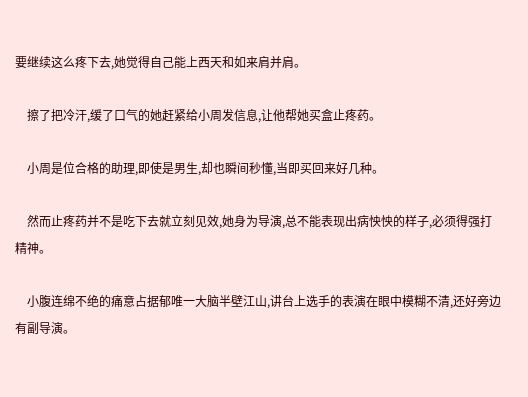要继续这么疼下去,她觉得自己能上西天和如来肩并肩。

    擦了把冷汗,缓了口气的她赶紧给小周发信息,让他帮她买盒止疼药。

    小周是位合格的助理,即使是男生,却也瞬间秒懂,当即买回来好几种。

    然而止疼药并不是吃下去就立刻见效,她身为导演,总不能表现出病怏怏的样子,必须得强打精神。

    小腹连绵不绝的痛意占据郁唯一大脑半壁江山,讲台上选手的表演在眼中模糊不清,还好旁边有副导演。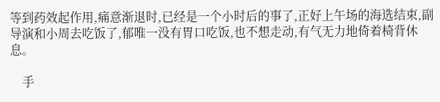等到药效起作用,痛意渐退时,已经是一个小时后的事了,正好上午场的海选结束,副导演和小周去吃饭了,郁唯一没有胃口吃饭,也不想走动,有气无力地倚着椅背休息。

    手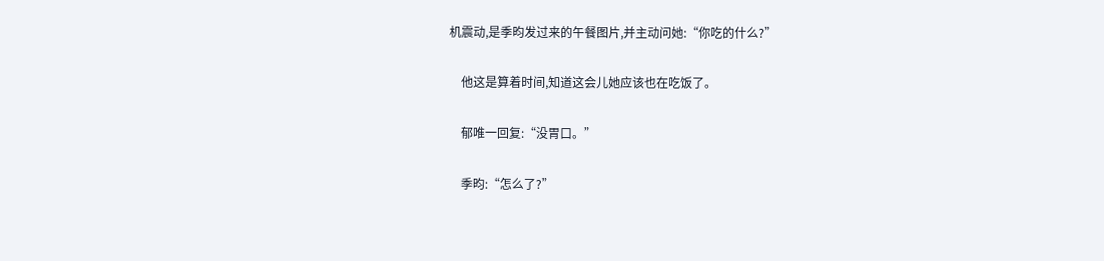机震动,是季昀发过来的午餐图片,并主动问她:“你吃的什么?”

    他这是算着时间,知道这会儿她应该也在吃饭了。

    郁唯一回复:“没胃口。”

    季昀:“怎么了?”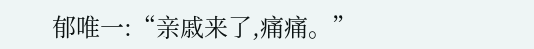郁唯一:“亲戚来了,痛痛。”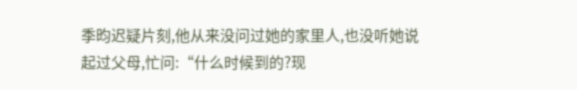季昀迟疑片刻,他从来没问过她的家里人,也没听她说起过父母,忙问:“什么时候到的?现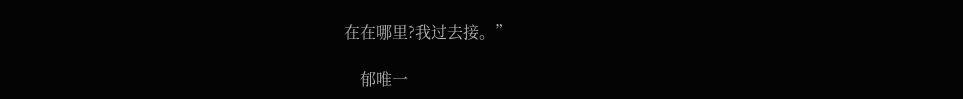在在哪里?我过去接。”

    郁唯一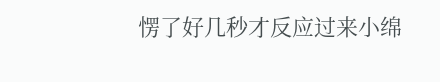愣了好几秒才反应过来小绵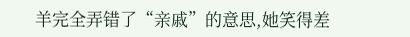羊完全弄错了“亲戚”的意思,她笑得差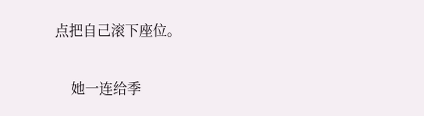点把自己滚下座位。

    她一连给季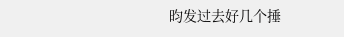昀发过去好几个捶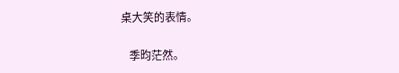桌大笑的表情。

    季昀茫然。